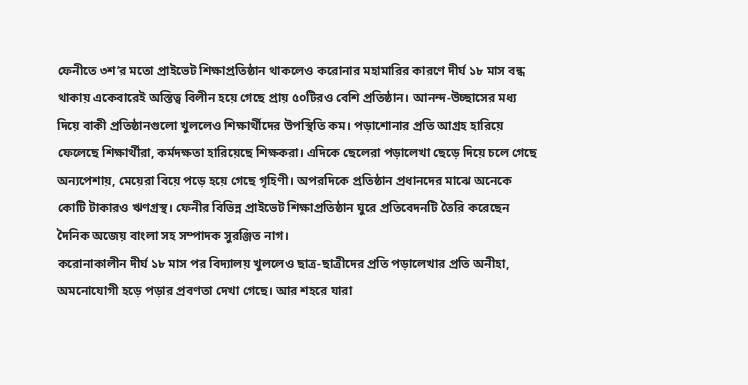ফেনীতে ৩শ’র মতো প্রাইভেট শিক্ষাপ্রতিষ্ঠান থাকলেও করোনার মহামারির কারণে দীর্ঘ ১৮ মাস বন্ধ থাকায় একেবারেই অস্তিত্ব বিলীন হয়ে গেছে প্রায় ৫০টিরও বেশি প্রতিষ্ঠান। আনন্দ-উচ্ছাসের মধ্য দিয়ে বাকী প্রতিষ্ঠানগুলো খুললেও শিক্ষার্থীদের উপস্থিতি কম। পড়াশোনার প্রতি আগ্রহ হারিয়ে ফেলেছে শিক্ষার্থীরা, কর্মদক্ষতা হারিয়েছে শিক্ষকরা। এদিকে ছেলেরা পড়ালেখা ছেড়ে দিয়ে চলে গেছে অন্যপেশায়, মেয়েরা বিয়ে পড়ে হয়ে গেছে গৃহিণী। অপরদিকে প্রতিষ্ঠান প্রধানদের মাঝে অনেকে কোটি টাকারও ঋণগ্রস্থ। ফেনীর বিভিন্ন প্রাইভেট শিক্ষাপ্রতিষ্ঠান ঘুরে প্রতিবেদনটি তৈরি করেছেন দৈনিক অজেয় বাংলা সহ সম্পাদক সুরঞ্জিত নাগ।
করোনাকালীন দীর্ঘ ১৮ মাস পর বিদ্যালয় খুললেও ছাত্র-ছাত্রীদের প্রতি পড়ালেখার প্রতি অনীহা, অমনোযোগী হড়ে পড়ার প্রবণতা দেখা গেছে। আর শহরে যারা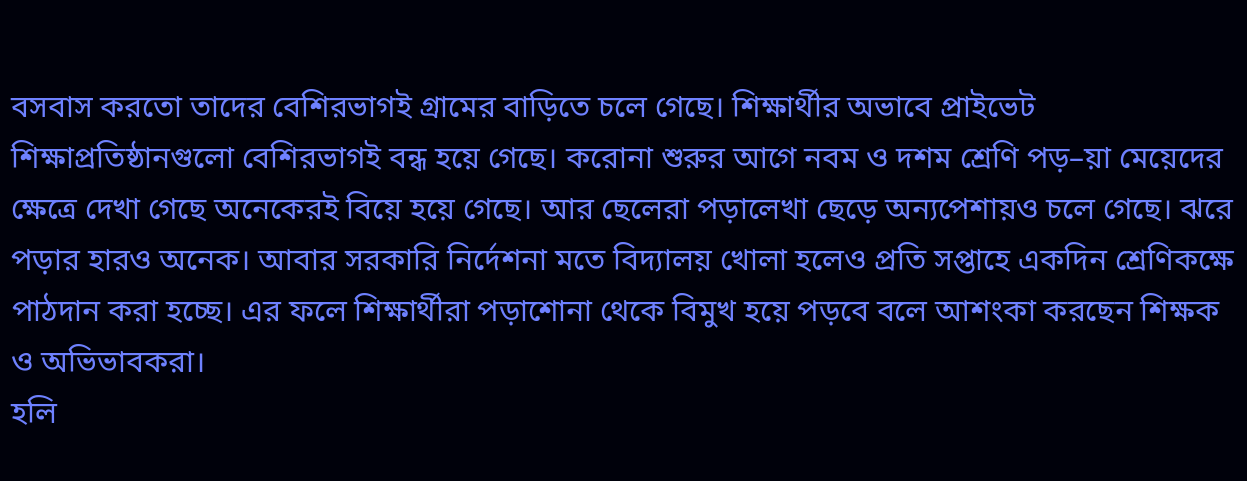বসবাস করতো তাদের বেশিরভাগই গ্রামের বাড়িতে চলে গেছে। শিক্ষার্থীর অভাবে প্রাইভেট শিক্ষাপ্রতিষ্ঠানগুলো বেশিরভাগই বন্ধ হয়ে গেছে। করোনা শুরুর আগে নবম ও দশম শ্রেণি পড়–য়া মেয়েদের ক্ষেত্রে দেখা গেছে অনেকেরই বিয়ে হয়ে গেছে। আর ছেলেরা পড়ালেখা ছেড়ে অন্যপেশায়ও চলে গেছে। ঝরে পড়ার হারও অনেক। আবার সরকারি নির্দেশনা মতে বিদ্যালয় খোলা হলেও প্রতি সপ্তাহে একদিন শ্রেণিকক্ষে পাঠদান করা হচ্ছে। এর ফলে শিক্ষার্থীরা পড়াশোনা থেকে বিমুখ হয়ে পড়বে বলে আশংকা করছেন শিক্ষক ও অভিভাবকরা।
হলি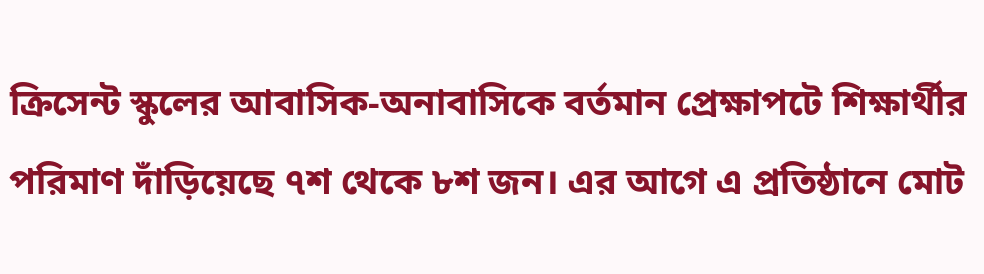ক্রিসেন্ট স্কুলের আবাসিক-অনাবাসিকে বর্তমান প্রেক্ষাপটে শিক্ষার্থীর পরিমাণ দাঁড়িয়েছে ৭শ থেকে ৮শ জন। এর আগে এ প্রতিষ্ঠানে মোট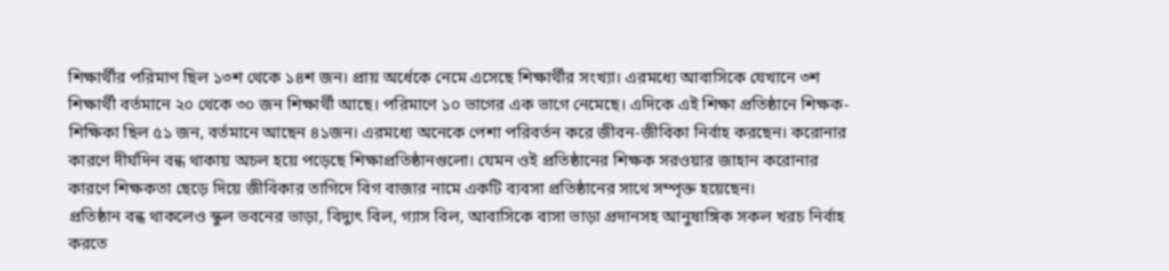শিক্ষার্থীর পরিমাণ ছিল ১৩শ থেকে ১৪শ জন। প্রায় অর্ধেকে নেমে এসেছে শিক্ষার্থীর সংখ্যা। এরমধ্যে আবাসিকে যেখানে ৩শ শিক্ষার্থী বর্তমানে ২০ থেকে ৩০ জন শিক্ষার্থী আছে। পরিমাণে ১০ ভাগের এক ভাগে নেমেছে। এদিকে এই শিক্ষা প্রতিষ্ঠানে শিক্ষক-শিক্ষিকা ছিল ৫১ জন, বর্তমানে আছেন ৪১জন। এরমধ্যে অনেকে পেশা পরিবর্তন করে জীবন-জীবিকা নির্বাহ করছেন। করোনার কারণে দীর্ঘদিন বন্ধ থাকায় অচল হয়ে পড়েছে শিক্ষাপ্রতিষ্ঠানগুলো। যেমন ওই প্রতিষ্ঠানের শিক্ষক সরওয়ার জাহান করোনার কারণে শিক্ষকতা ছেড়ে দিয়ে জীবিকার তাগিদে বিগ বাজার নামে একটি ব্যবসা প্রতিষ্ঠানের সাথে সম্পৃক্ত হয়েছেন।
প্রতিষ্ঠান বন্ধ থাকলেও স্কুল ভবনের ভাড়া, বিদ্যুৎ বিল, গ্যাস বিল, আবাসিকে বাসা ভাড়া প্রদানসহ আনুষাঙ্গিক সকল খরচ নির্বাহ করতে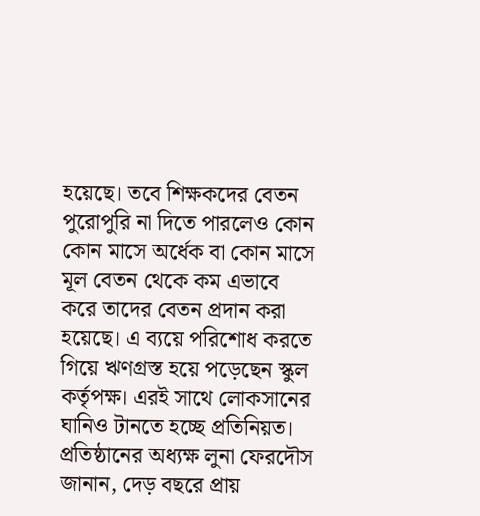হয়েছে। তবে শিক্ষকদের বেতন পুরোপুরি না দিতে পারলেও কোন কোন মাসে অর্ধেক বা কোন মাসে মূল বেতন থেকে কম এভাবে করে তাদের বেতন প্রদান করা হয়েছে। এ ব্যয়ে পরিশোধ করতে গিয়ে ঋণগ্রস্ত হয়ে পড়েছেন স্কুল কর্তৃপক্ষ। এরই সাথে লোকসানের ঘানিও টানতে হচ্ছে প্রতিনিয়ত।
প্রতিষ্ঠানের অধ্যক্ষ লুনা ফেরদৌস জানান, দেড় বছরে প্রায়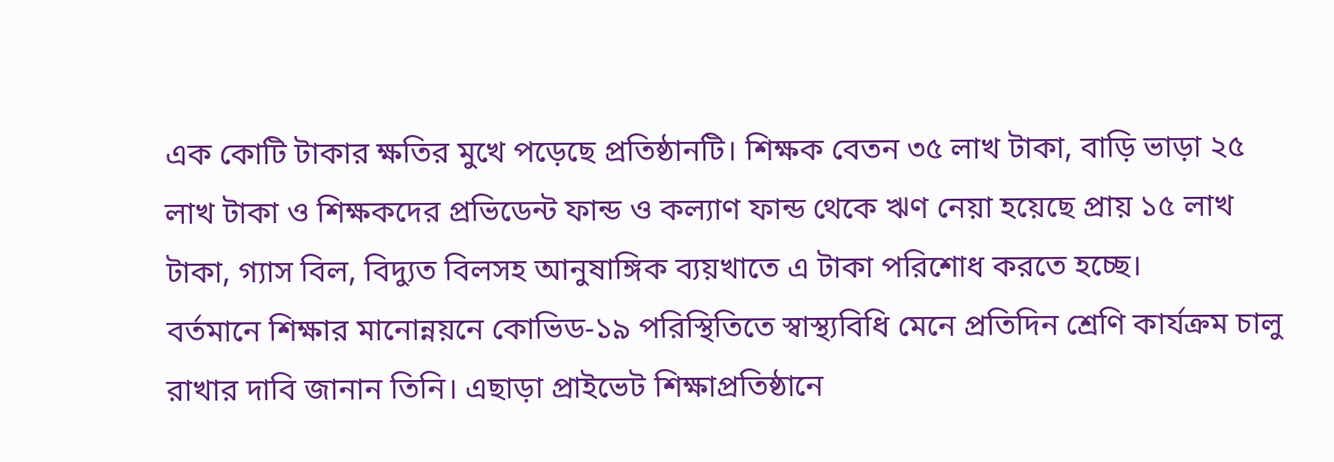এক কোটি টাকার ক্ষতির মুখে পড়েছে প্রতিষ্ঠানটি। শিক্ষক বেতন ৩৫ লাখ টাকা, বাড়ি ভাড়া ২৫ লাখ টাকা ও শিক্ষকদের প্রভিডেন্ট ফান্ড ও কল্যাণ ফান্ড থেকে ঋণ নেয়া হয়েছে প্রায় ১৫ লাখ টাকা, গ্যাস বিল, বিদ্যুত বিলসহ আনুষাঙ্গিক ব্যয়খাতে এ টাকা পরিশোধ করতে হচ্ছে।
বর্তমানে শিক্ষার মানোন্নয়নে কোভিড-১৯ পরিস্থিতিতে স্বাস্থ্যবিধি মেনে প্রতিদিন শ্রেণি কার্যক্রম চালু রাখার দাবি জানান তিনি। এছাড়া প্রাইভেট শিক্ষাপ্রতিষ্ঠানে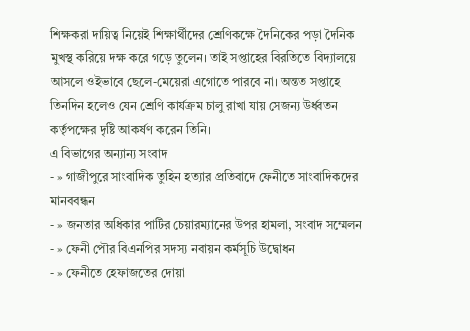শিক্ষকরা দায়িত্ব নিয়েই শিক্ষার্থীদের শ্রেণিকক্ষে দৈনিকের পড়া দৈনিক মুখস্থ করিয়ে দক্ষ করে গড়ে তুলেন। তাই সপ্তাহের বিরতিতে বিদ্যালয়ে আসলে ওইভাবে ছেলে-মেয়েরা এগোতে পারবে না। অন্তত সপ্তাহে তিনদিন হলেও যেন শ্রেণি কার্যক্রম চালু রাখা যায় সেজন্য উর্ধ্বতন কর্তৃপক্ষের দৃষ্টি আকর্ষণ করেন তিনি।
এ বিভাগের অন্যান্য সংবাদ
- » গাজীপুরে সাংবাদিক তুহিন হত্যার প্রতিবাদে ফেনীতে সাংবাদিকদের মানববন্ধন
- » জনতার অধিকার পার্টির চেয়ারম্যানের উপর হামলা, সংবাদ সম্মেলন
- » ফেনী পৌর বিএনপির সদস্য নবায়ন কর্মসূচি উদ্বোধন
- » ফেনীতে হেফাজতের দোয়া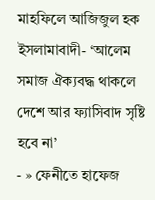মাহফিলে আজিজুল হক ইসলামাবাদী- ‘আলেম সমাজ ঐক্যবদ্ধ থাকলে দেশে আর ফ্যাসিবাদ সৃষ্টি হবে না’
- » ফেনীতে হাফেজ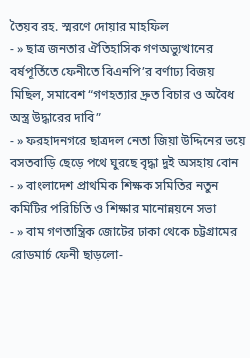তৈয়ব রহ. স্মরণে দোয়ার মাহফিল
- » ছাত্র জনতার ঐতিহাসিক গণঅভ্যুত্থানের বর্ষপূর্তিতে ফেনীতে বিএনপি’র বর্ণাঢ্য বিজয় মিছিল, সমাবেশ “গণহত্যার দ্রুত বিচার ও অবৈধ অস্ত্র উদ্ধারের দাবি”
- » ফরহাদনগরে ছাত্রদল নেতা জিয়া উদ্দিনের ভয়ে বসতবাড়ি ছেড়ে পথে ঘুরছে বৃদ্ধা দুই অসহায় বোন
- » বাংলাদেশ প্রাথমিক শিক্ষক সমিতির নতুন কমিটির পরিচিতি ও শিক্ষার মানোন্নয়নে সভা
- » বাম গণতান্ত্রিক জোটের ঢাকা থেকে চট্টগ্রামের রোডমার্চ ফেনী ছাড়লো-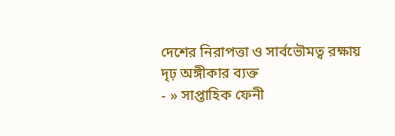দেশের নিরাপত্তা ও সার্বভৌমত্ব রক্ষায় দৃঢ় অঙ্গীকার ব্যক্ত
- » সাপ্তাহিক ফেনী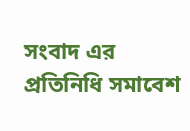সংবাদ এর প্রতিনিধি সমাবেশ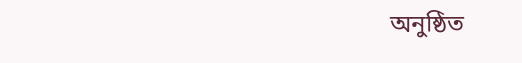অনুষ্ঠিত